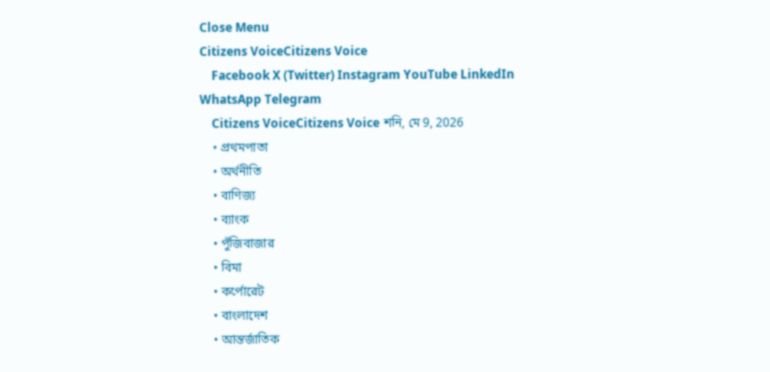Close Menu
Citizens VoiceCitizens Voice
    Facebook X (Twitter) Instagram YouTube LinkedIn WhatsApp Telegram
    Citizens VoiceCitizens Voice শনি, মে 9, 2026
    • প্রথমপাতা
    • অর্থনীতি
    • বাণিজ্য
    • ব্যাংক
    • পুঁজিবাজার
    • বিমা
    • কর্পোরেট
    • বাংলাদেশ
    • আন্তর্জাতিক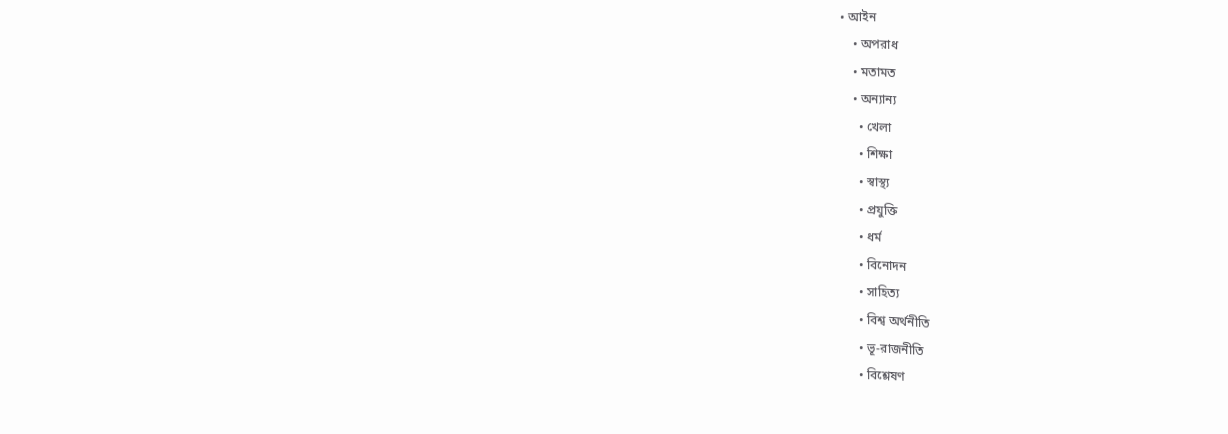• আইন
    • অপরাধ
    • মতামত
    • অন্যান্য
      • খেলা
      • শিক্ষা
      • স্বাস্থ্য
      • প্রযুক্তি
      • ধর্ম
      • বিনোদন
      • সাহিত্য
      • বিশ্ব অর্থনীতি
      • ভূ-রাজনীতি
      • বিশ্লেষণ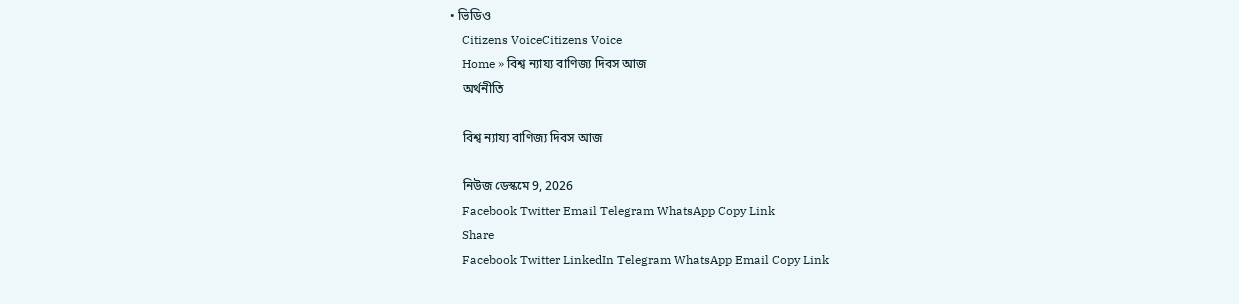• ভিডিও
    Citizens VoiceCitizens Voice
    Home » বিশ্ব ন্যায্য বাণিজ্য দিবস আজ
    অর্থনীতি

    বিশ্ব ন্যায্য বাণিজ্য দিবস আজ

    নিউজ ডেস্কমে 9, 2026
    Facebook Twitter Email Telegram WhatsApp Copy Link
    Share
    Facebook Twitter LinkedIn Telegram WhatsApp Email Copy Link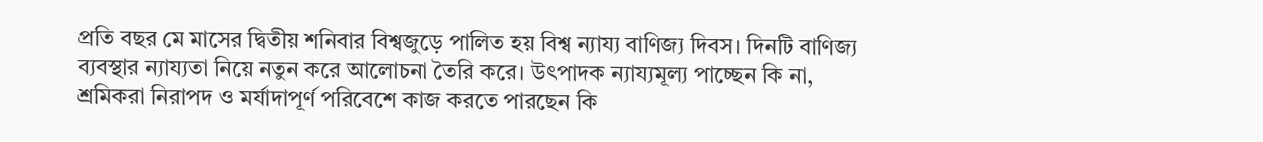প্রতি বছর মে মাসের দ্বিতীয় শনিবার বিশ্বজুড়ে পালিত হয় বিশ্ব ন্যায্য বাণিজ্য দিবস। দিনটি বাণিজ্য ব্যবস্থার ন্যায্যতা নিয়ে নতুন করে আলোচনা তৈরি করে। উৎপাদক ন্যায্যমূল্য পাচ্ছেন কি না, শ্রমিকরা নিরাপদ ও মর্যাদাপূর্ণ পরিবেশে কাজ করতে পারছেন কি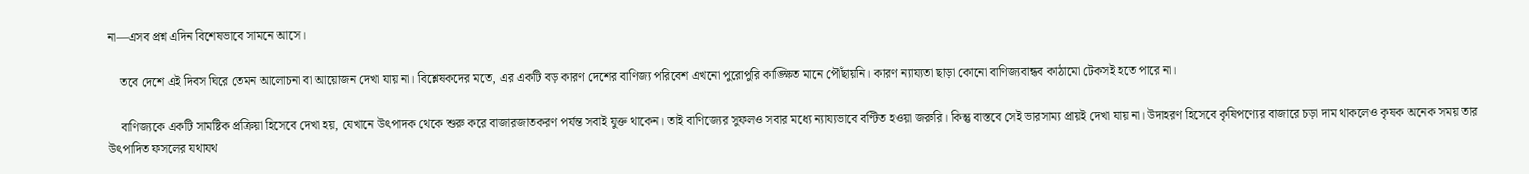না—এসব প্রশ্ন এদিন বিশেষভাবে সামনে আসে।

    তবে দেশে এই দিবস ঘিরে তেমন আলোচনা বা আয়োজন দেখা যায় না। বিশ্লেষকদের মতে, এর একটি বড় কারণ দেশের বাণিজ্য পরিবেশ এখনো পুরোপুরি কাঙ্ক্ষিত মানে পৌঁছায়নি। কারণ ন্যায্যতা ছাড়া কোনো বাণিজ্যবান্ধব কাঠামো টেকসই হতে পারে না।

    বাণিজ্যকে একটি সামষ্টিক প্রক্রিয়া হিসেবে দেখা হয়, যেখানে উৎপাদক থেকে শুরু করে বাজারজাতকরণ পর্যন্ত সবাই যুক্ত থাকেন। তাই বাণিজ্যের সুফলও সবার মধ্যে ন্যায্যভাবে বণ্টিত হওয়া জরুরি। কিন্তু বাস্তবে সেই ভারসাম্য প্রায়ই দেখা যায় না। উদাহরণ হিসেবে কৃষিপণ্যের বাজারে চড়া দাম থাকলেও কৃষক অনেক সময় তার উৎপাদিত ফসলের যথাযথ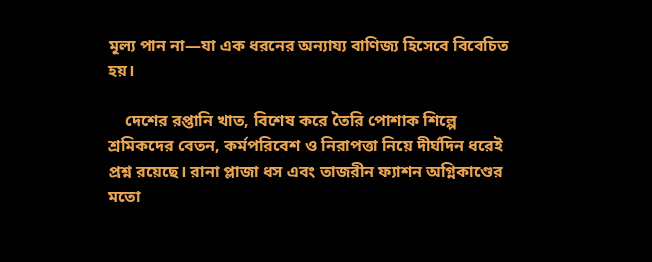মূল্য পান না—যা এক ধরনের অন্যায্য বাণিজ্য হিসেবে বিবেচিত হয়।

    দেশের রপ্তানি খাত, বিশেষ করে তৈরি পোশাক শিল্পে শ্রমিকদের বেতন, কর্মপরিবেশ ও নিরাপত্তা নিয়ে দীর্ঘদিন ধরেই প্রশ্ন রয়েছে। রানা প্লাজা ধস এবং তাজরীন ফ্যাশন অগ্নিকাণ্ডের মতো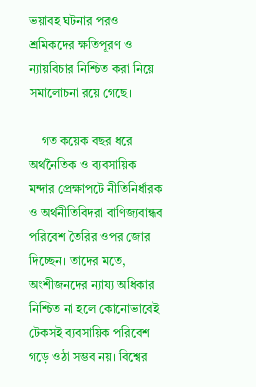ভয়াবহ ঘটনার পরও শ্রমিকদের ক্ষতিপূরণ ও ন্যায়বিচার নিশ্চিত করা নিয়ে সমালোচনা রয়ে গেছে।

    গত কয়েক বছর ধরে অর্থনৈতিক ও ব্যবসায়িক মন্দার প্রেক্ষাপটে নীতিনির্ধারক ও অর্থনীতিবিদরা বাণিজ্যবান্ধব পরিবেশ তৈরির ওপর জোর দিচ্ছেন। তাদের মতে, অংশীজনদের ন্যায্য অধিকার নিশ্চিত না হলে কোনোভাবেই টেকসই ব্যবসায়িক পরিবেশ গড়ে ওঠা সম্ভব নয়। বিশ্বের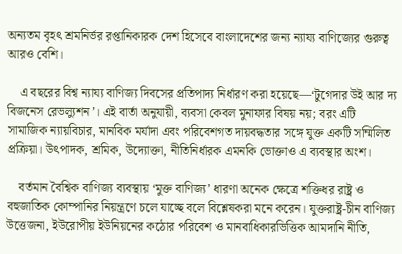অন্যতম বৃহৎ শ্রমনির্ভর রপ্তানিকারক দেশ হিসেবে বাংলাদেশের জন্য ন্যায্য বাণিজ্যের গুরুত্ব আরও বেশি।

    এ বছরের বিশ্ব ন্যায্য বাণিজ্য দিবসের প্রতিপাদ্য নির্ধারণ করা হয়েছে—‘টুগেদার উই আর দ্য বিজনেস রেভল্যুশন’। এই বার্তা অনুযায়ী, ব্যবসা কেবল মুনাফার বিষয় নয়; বরং এটি সামাজিক ন্যায়বিচার, মানবিক মর্যাদা এবং পরিবেশগত দায়বদ্ধতার সঙ্গে যুক্ত একটি সম্মিলিত প্রক্রিয়া। উৎপাদক, শ্রমিক, উদ্যোক্তা, নীতিনির্ধারক এমনকি ভোক্তাও এ ব্যবস্থার অংশ।

    বর্তমান বৈশ্বিক বাণিজ্য ব্যবস্থায় ‘মুক্ত বাণিজ্য’ ধারণা অনেক ক্ষেত্রে শক্তিধর রাষ্ট্র ও বহুজাতিক কোম্পানির নিয়ন্ত্রণে চলে যাচ্ছে বলে বিশ্লেষকরা মনে করেন। যুক্তরাষ্ট্র-চীন বাণিজ্য উত্তেজনা, ইউরোপীয় ইউনিয়নের কঠোর পরিবেশ ও মানবাধিকারভিত্তিক আমদানি নীতি,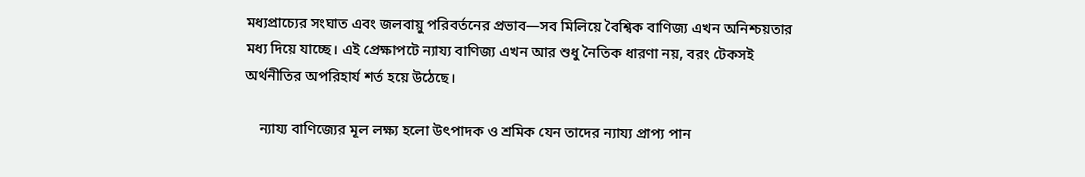মধ্যপ্রাচ্যের সংঘাত এবং জলবায়ু পরিবর্তনের প্রভাব—সব মিলিয়ে বৈশ্বিক বাণিজ্য এখন অনিশ্চয়তার মধ্য দিয়ে যাচ্ছে। এই প্রেক্ষাপটে ন্যায্য বাণিজ্য এখন আর শুধু নৈতিক ধারণা নয়, বরং টেকসই অর্থনীতির অপরিহার্য শর্ত হয়ে উঠেছে।

    ন্যায্য বাণিজ্যের মূল লক্ষ্য হলো উৎপাদক ও শ্রমিক যেন তাদের ন্যায্য প্রাপ্য পান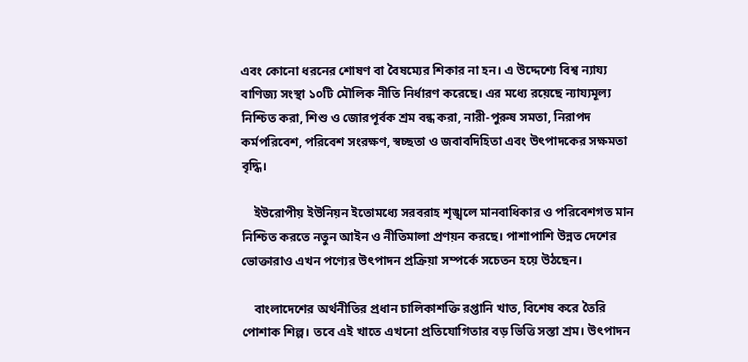এবং কোনো ধরনের শোষণ বা বৈষম্যের শিকার না হন। এ উদ্দেশ্যে বিশ্ব ন্যায্য বাণিজ্য সংস্থা ১০টি মৌলিক নীতি নির্ধারণ করেছে। এর মধ্যে রয়েছে ন্যায্যমূল্য নিশ্চিত করা, শিশু ও জোরপূর্বক শ্রম বন্ধ করা, নারী-পুরুষ সমতা, নিরাপদ কর্মপরিবেশ, পরিবেশ সংরক্ষণ, স্বচ্ছতা ও জবাবদিহিতা এবং উৎপাদকের সক্ষমতা বৃদ্ধি।

    ইউরোপীয় ইউনিয়ন ইতোমধ্যে সরবরাহ শৃঙ্খলে মানবাধিকার ও পরিবেশগত মান নিশ্চিত করতে নতুন আইন ও নীতিমালা প্রণয়ন করছে। পাশাপাশি উন্নত দেশের ভোক্তারাও এখন পণ্যের উৎপাদন প্রক্রিয়া সম্পর্কে সচেতন হয়ে উঠছেন।

    বাংলাদেশের অর্থনীতির প্রধান চালিকাশক্তি রপ্তানি খাত, বিশেষ করে তৈরি পোশাক শিল্প। তবে এই খাতে এখনো প্রতিযোগিতার বড় ভিত্তি সস্তা শ্রম। উৎপাদন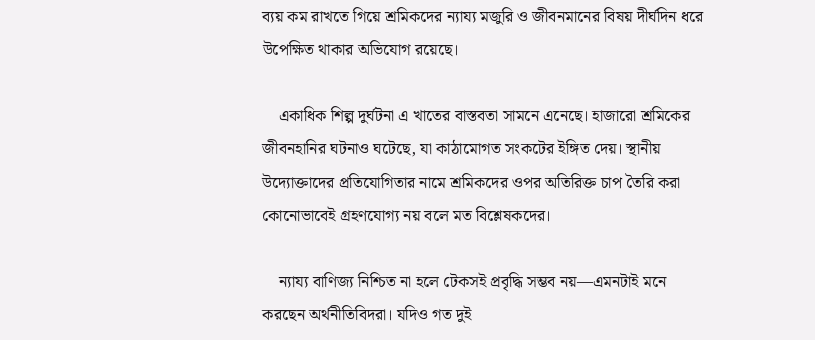ব্যয় কম রাখতে গিয়ে শ্রমিকদের ন্যায্য মজুরি ও জীবনমানের বিষয় দীর্ঘদিন ধরে উপেক্ষিত থাকার অভিযোগ রয়েছে।

    একাধিক শিল্প দুর্ঘটনা এ খাতের বাস্তবতা সামনে এনেছে। হাজারো শ্রমিকের জীবনহানির ঘটনাও ঘটেছে, যা কাঠামোগত সংকটের ইঙ্গিত দেয়। স্থানীয় উদ্যোক্তাদের প্রতিযোগিতার নামে শ্রমিকদের ওপর অতিরিক্ত চাপ তৈরি করা কোনোভাবেই গ্রহণযোগ্য নয় বলে মত বিশ্লেষকদের।

    ন্যায্য বাণিজ্য নিশ্চিত না হলে টেকসই প্রবৃদ্ধি সম্ভব নয়—এমনটাই মনে করছেন অর্থনীতিবিদরা। যদিও গত দুই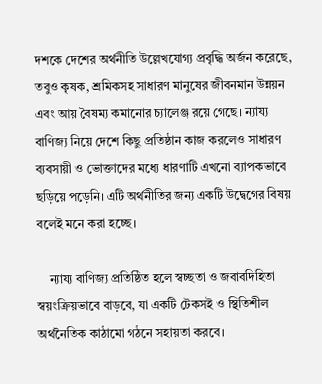দশকে দেশের অর্থনীতি উল্লেখযোগ্য প্রবৃদ্ধি অর্জন করেছে, তবুও কৃষক, শ্রমিকসহ সাধারণ মানুষের জীবনমান উন্নয়ন এবং আয় বৈষম্য কমানোর চ্যালেঞ্জ রয়ে গেছে। ন্যায্য বাণিজ্য নিয়ে দেশে কিছু প্রতিষ্ঠান কাজ করলেও সাধারণ ব্যবসায়ী ও ভোক্তাদের মধ্যে ধারণাটি এখনো ব্যাপকভাবে ছড়িয়ে পড়েনি। এটি অর্থনীতির জন্য একটি উদ্বেগের বিষয় বলেই মনে করা হচ্ছে।

    ন্যায্য বাণিজ্য প্রতিষ্ঠিত হলে স্বচ্ছতা ও জবাবদিহিতা স্বয়ংক্রিয়ভাবে বাড়বে, যা একটি টেকসই ও স্থিতিশীল অর্থনৈতিক কাঠামো গঠনে সহায়তা করবে।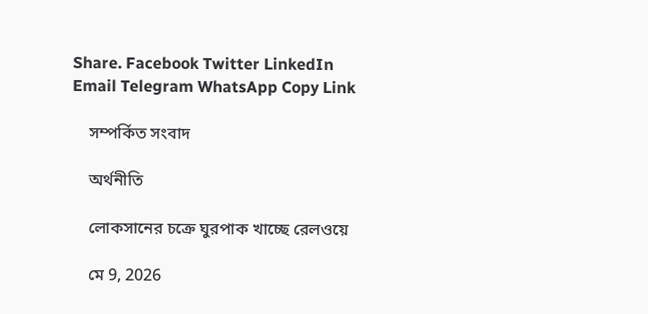Share. Facebook Twitter LinkedIn Email Telegram WhatsApp Copy Link

    সম্পর্কিত সংবাদ

    অর্থনীতি

    লোকসানের চক্রে ঘুরপাক খাচ্ছে রেলওয়ে

    মে 9, 2026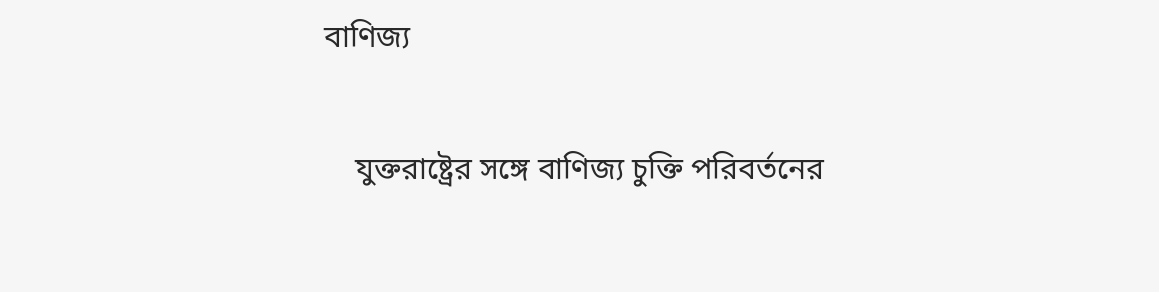বাণিজ্য

    যুক্তরাষ্ট্রের সঙ্গে বাণিজ্য চুক্তি পরিবর্তনের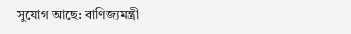সুযোগ আছে: বাণিজ্যমন্ত্রী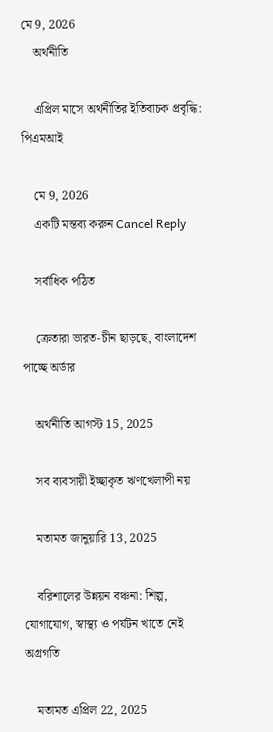মে 9, 2026
    অর্থনীতি

    এপ্রিল মাসে অর্থনীতির ইতিবাচক প্রবৃদ্ধি: পিএমআই

    মে 9, 2026
    একটি মন্তব্য করুন Cancel Reply

    সর্বাধিক পঠিত

    ক্রেতারা ভারত-চীন ছাড়ছে, বাংলাদেশ পাচ্ছে অর্ডার

    অর্থনীতি আগস্ট 15, 2025

    সব ব্যবসায়ী ইচ্ছাকৃত ঋণখেলাপী নয়

    মতামত জানুয়ারি 13, 2025

    বরিশালের উন্নয়ন বঞ্চনা: শিল্প, যোগাযোগ, স্বাস্থ্য ও পর্যটন খাতে নেই অগ্রগতি

    মতামত এপ্রিল 22, 2025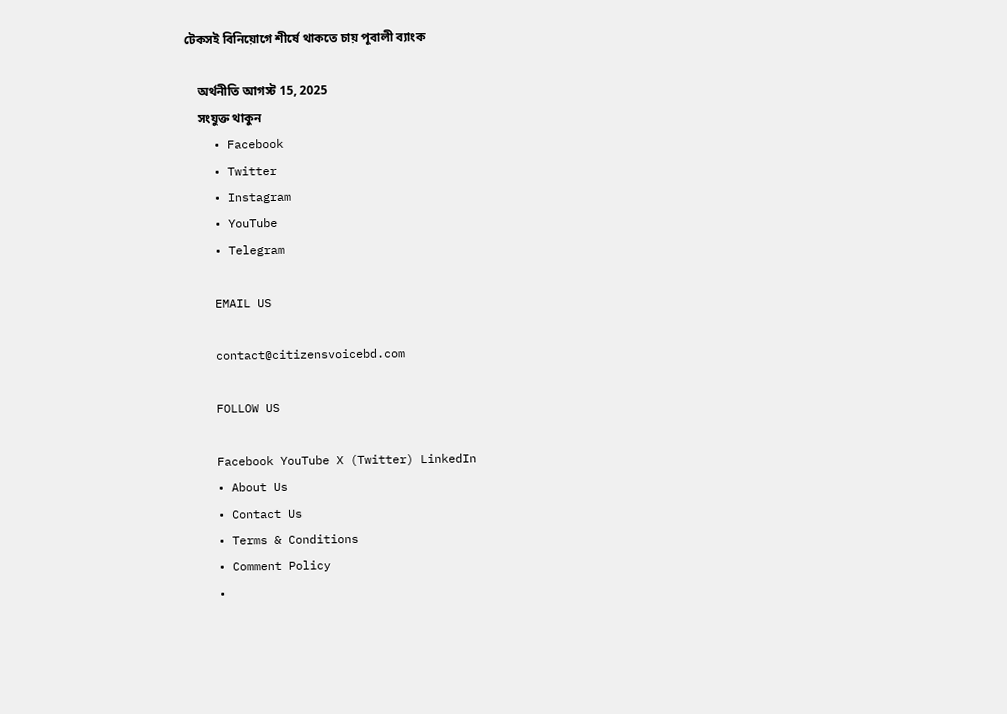টেকসই বিনিয়োগে শীর্ষে থাকতে চায় পূবালী ব্যাংক

    অর্থনীতি আগস্ট 15, 2025
    সংযুক্ত থাকুন
    • Facebook
    • Twitter
    • Instagram
    • YouTube
    • Telegram

    EMAIL US

    contact@citizensvoicebd.com

    FOLLOW US

    Facebook YouTube X (Twitter) LinkedIn
    • About Us
    • Contact Us
    • Terms & Conditions
    • Comment Policy
    •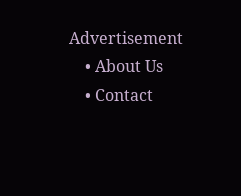Advertisement
    • About Us
    • Contact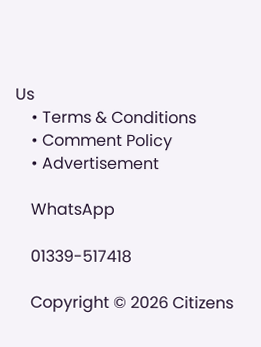Us
    • Terms & Conditions
    • Comment Policy
    • Advertisement

    WhatsApp

    01339-517418

    Copyright © 2026 Citizens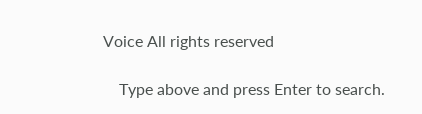Voice All rights reserved

    Type above and press Enter to search.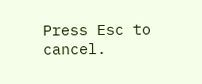Press Esc to cancel.